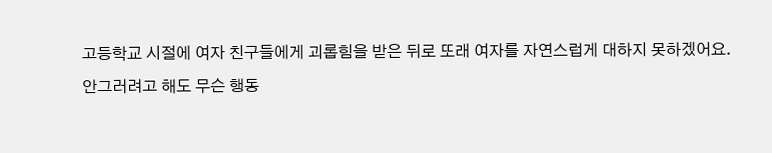고등학교 시절에 여자 친구들에게 괴롭힘을 받은 뒤로 또래 여자를 자연스럽게 대하지 못하겠어요.
안그러려고 해도 무슨 행동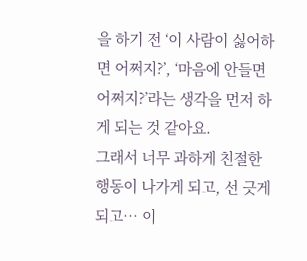을 하기 전 ‘이 사람이 싫어하면 어쩌지?’, ‘마음에 안들면 어쩌지?’라는 생각을 먼저 하게 되는 것 같아요.
그래서 너무 과하게 친절한 행동이 나가게 되고, 선 긋게 되고… 이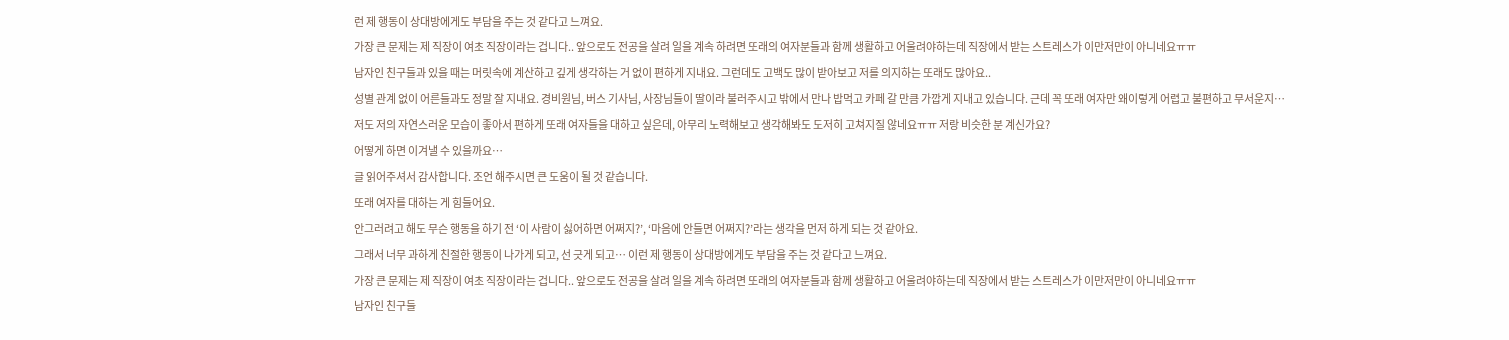런 제 행동이 상대방에게도 부담을 주는 것 같다고 느껴요.
가장 큰 문제는 제 직장이 여초 직장이라는 겁니다.. 앞으로도 전공을 살려 일을 계속 하려면 또래의 여자분들과 함께 생활하고 어울려야하는데 직장에서 받는 스트레스가 이만저만이 아니네요ㅠㅠ
남자인 친구들과 있을 때는 머릿속에 계산하고 깊게 생각하는 거 없이 편하게 지내요. 그런데도 고백도 많이 받아보고 저를 의지하는 또래도 많아요..
성별 관계 없이 어른들과도 정말 잘 지내요. 경비원님, 버스 기사님, 사장님들이 딸이라 불러주시고 밖에서 만나 밥먹고 카페 갈 만큼 가깝게 지내고 있습니다. 근데 꼭 또래 여자만 왜이렇게 어렵고 불편하고 무서운지…
저도 저의 자연스러운 모습이 좋아서 편하게 또래 여자들을 대하고 싶은데, 아무리 노력해보고 생각해봐도 도저히 고쳐지질 않네요ㅠㅠ 저랑 비슷한 분 계신가요?
어떻게 하면 이겨낼 수 있을까요…
글 읽어주셔서 감사합니다. 조언 해주시면 큰 도움이 될 것 같습니다.
또래 여자를 대하는 게 힘들어요.
안그러려고 해도 무슨 행동을 하기 전 ‘이 사람이 싫어하면 어쩌지?’, ‘마음에 안들면 어쩌지?’라는 생각을 먼저 하게 되는 것 같아요.
그래서 너무 과하게 친절한 행동이 나가게 되고, 선 긋게 되고… 이런 제 행동이 상대방에게도 부담을 주는 것 같다고 느껴요.
가장 큰 문제는 제 직장이 여초 직장이라는 겁니다.. 앞으로도 전공을 살려 일을 계속 하려면 또래의 여자분들과 함께 생활하고 어울려야하는데 직장에서 받는 스트레스가 이만저만이 아니네요ㅠㅠ
남자인 친구들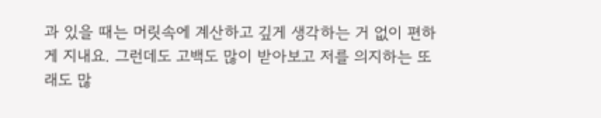과 있을 때는 머릿속에 계산하고 깊게 생각하는 거 없이 편하게 지내요. 그런데도 고백도 많이 받아보고 저를 의지하는 또래도 많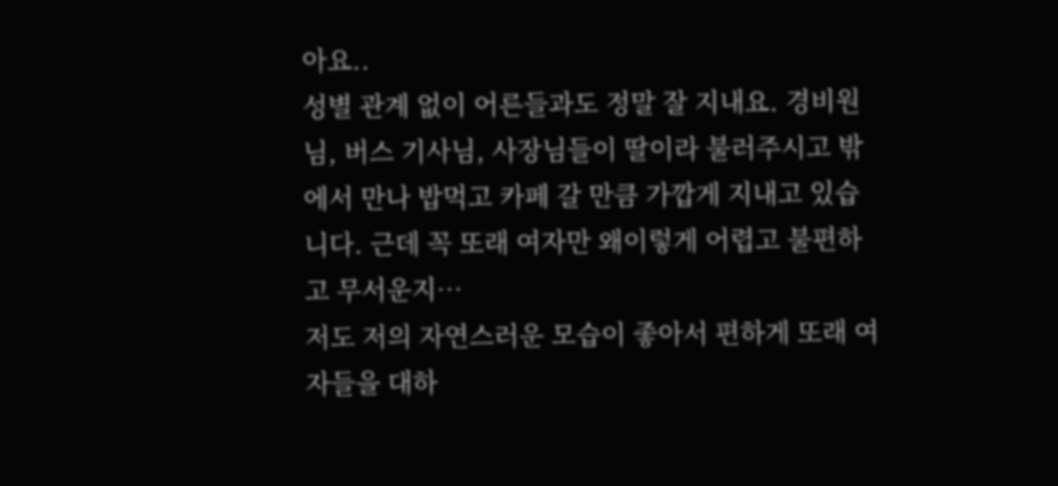아요..
성별 관계 없이 어른들과도 정말 잘 지내요. 경비원님, 버스 기사님, 사장님들이 딸이라 불러주시고 밖에서 만나 밥먹고 카페 갈 만큼 가깝게 지내고 있습니다. 근데 꼭 또래 여자만 왜이렇게 어렵고 불편하고 무서운지…
저도 저의 자연스러운 모습이 좋아서 편하게 또래 여자들을 대하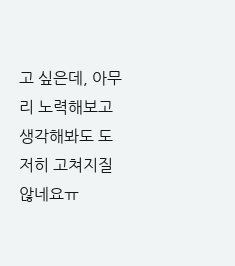고 싶은데, 아무리 노력해보고 생각해봐도 도저히 고쳐지질 않네요ㅠ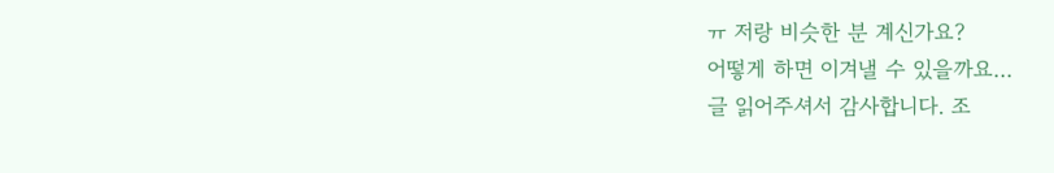ㅠ 저랑 비슷한 분 계신가요?
어떻게 하면 이겨낼 수 있을까요…
글 읽어주셔서 감사합니다. 조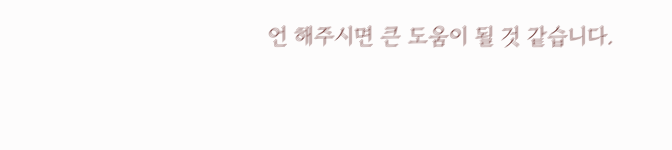언 해주시면 큰 도움이 될 것 같습니다.